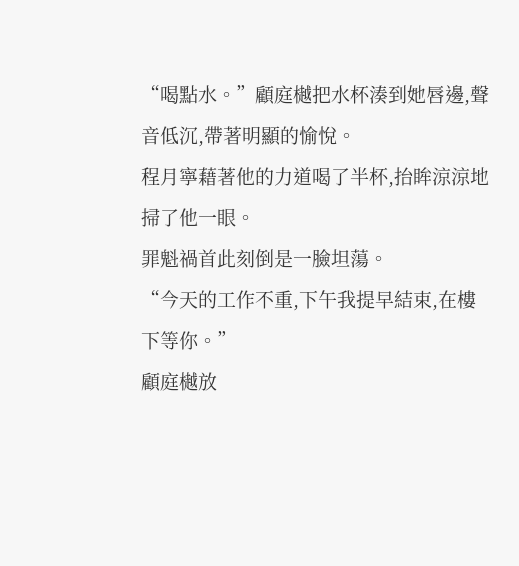“喝點水。”顧庭樾把水杯湊到她唇邊,聲音低沉,帶著明顯的愉悅。
程月寧藉著他的力道喝了半杯,抬眸涼涼地掃了他一眼。
罪魁禍首此刻倒是一臉坦蕩。
“今天的工作不重,下午我提早結束,在樓下等你。”
顧庭樾放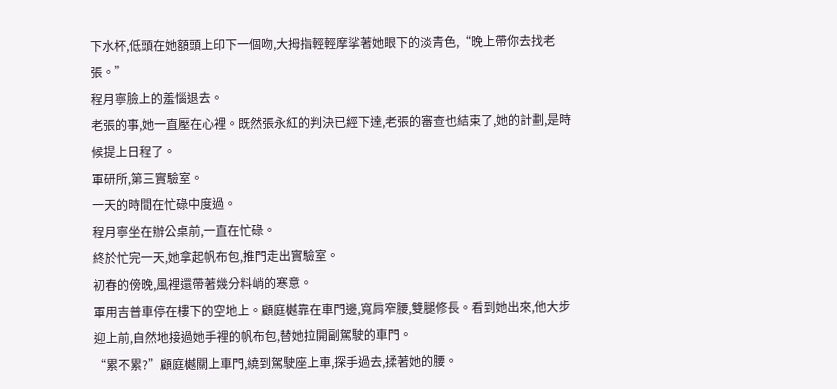下水杯,低頭在她額頭上印下一個吻,大拇指輕輕摩挲著她眼下的淡青色,“晚上帶你去找老張。”
程月寧臉上的羞惱退去。
老張的事,她一直壓在心裡。既然張永紅的判決已經下達,老張的審查也結束了,她的計劃,是時候提上日程了。
軍研所,第三實驗室。
一天的時間在忙碌中度過。
程月寧坐在辦公桌前,一直在忙碌。
終於忙完一天,她拿起帆布包,推門走出實驗室。
初春的傍晚,風裡還帶著幾分料峭的寒意。
軍用吉普車停在樓下的空地上。顧庭樾靠在車門邊,寬肩窄腰,雙腿修長。看到她出來,他大步迎上前,自然地接過她手裡的帆布包,替她拉開副駕駛的車門。
“累不累?”顧庭樾關上車門,繞到駕駛座上車,探手過去,揉著她的腰。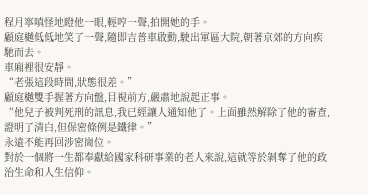程月寧嗔怪地瞪他一眼,輕哼一聲,拍開她的手。
顧庭樾低低地笑了一聲,隨即吉普車啟動,駛出軍區大院,朝著京郊的方向疾馳而去。
車廂裡很安靜。
“老張這段時間,狀態很差。”
顧庭樾雙手握著方向盤,目視前方,嚴肅地說起正事。
“他兒子被判死刑的訊息,我已經讓人通知他了。上面雖然解除了他的審查,證明了清白,但保密條例是鐵律。”
永遠不能再回涉密崗位。
對於一個將一生都奉獻給國家科研事業的老人來說,這就等於剝奪了他的政治生命和人生信仰。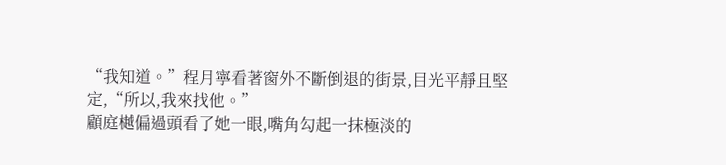“我知道。”程月寧看著窗外不斷倒退的街景,目光平靜且堅定,“所以,我來找他。”
顧庭樾偏過頭看了她一眼,嘴角勾起一抹極淡的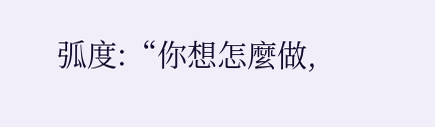弧度:“你想怎麼做,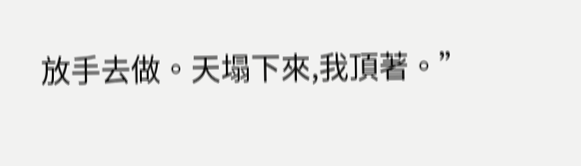放手去做。天塌下來,我頂著。”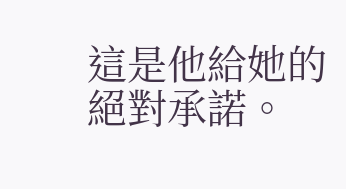這是他給她的絕對承諾。